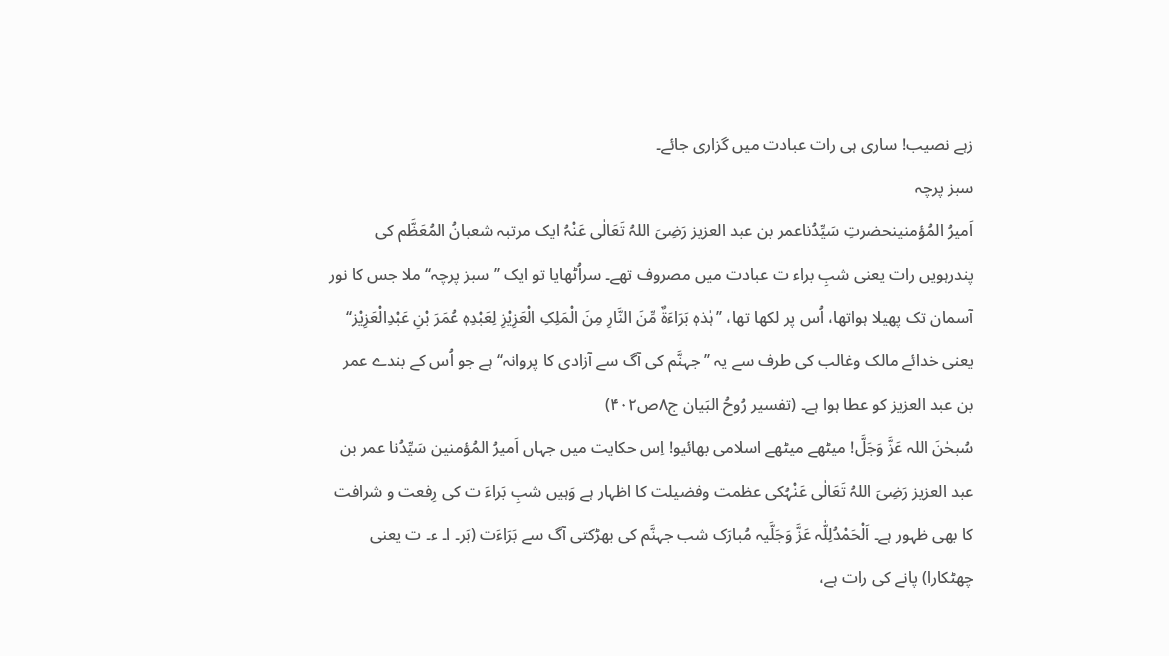زہے نصیب! ساری ہی رات عبادت میں گزاری جائے۔
سبز پرچہ
اَمیرُ المُؤمنینحضرتِ سَیِّدُناعمر بن عبد العزیز رَضِیَ اللہُ تَعَالٰی عَنْہُ ایک مرتبہ شعبانُ المُعَظَّم کی پندرہویں رات یعنی شبِ براء ت عبادت میں مصروف تھے۔ سراُٹھایا تو ایک ’’سبز پرچہ‘‘ ملا جس کا نور آسمان تک پھیلا ہواتھا، اُس پر لکھا تھا، ’’ہٰذہٖ بَرَاءَۃٌ مِّنَ النَّارِ مِنَ الْمَلِکِ الْعَزِیْزِ لِعَبْدِہٖ عُمَرَ بْنِ عَبْدِالْعَزِیْز‘‘ یعنی خدائے مالک وغالب کی طرف سے یہ ’’جہنَّم کی آگ سے آزادی کا پروانہ‘‘ ہے جو اُس کے بندے عمر بن عبد العزیز کو عطا ہوا ہے۔ (تفسیر رُوحُ البَیان ج۸ص۴۰۲)
سُبحٰنَ اللہ عَزَّ وَجَلَّ! میٹھے میٹھے اسلامی بھائیو! اِس حکایت میں جہاں اَمیرُ المُؤمنین سَیِّدُنا عمر بن عبد العزیز رَضِیَ اللہُ تَعَالٰی عَنْہُکی عظمت وفضیلت کا اظہار ہے وَہیں شبِ بَراءَ ت کی رِفعت و شرافت کا بھی ظہور ہے۔ اَلْحَمْدُلِلّٰہ عَزَّ وَجَلَّیہ مُبارَک شب جہنَّم کی بھڑکتی آگ سے بَرَاءَت (بَر۔ ا۔ ء۔ ت یعنی چھٹکارا) پانے کی رات ہے،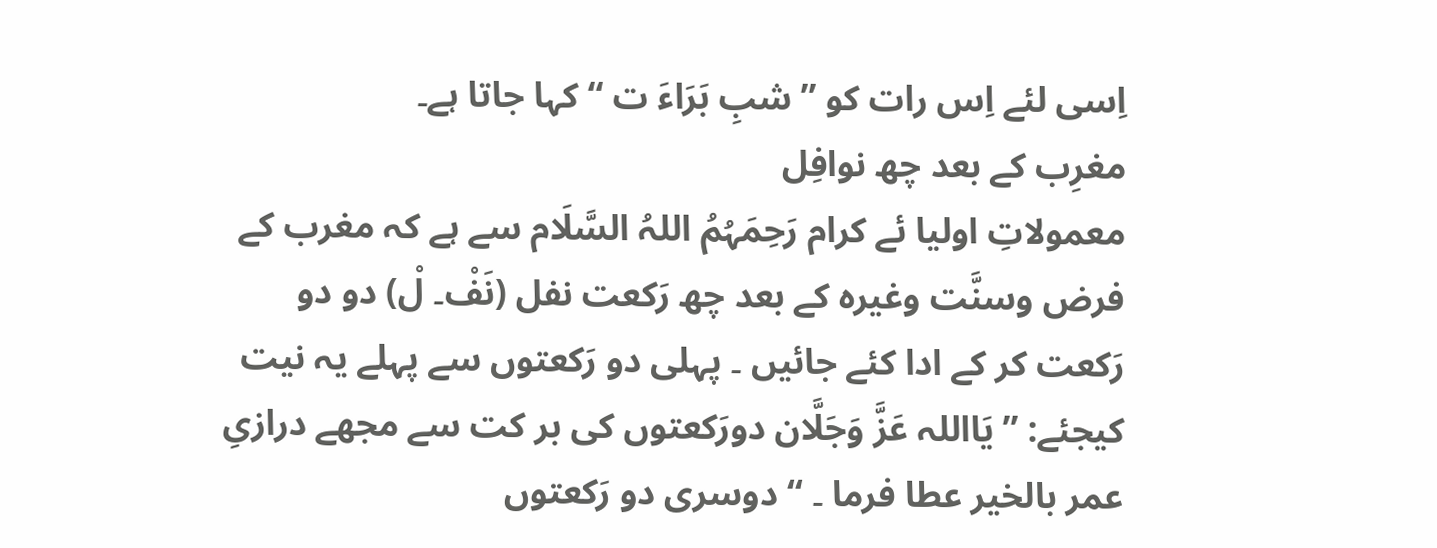اِسی لئے اِس رات کو ’’شبِ بَرَاءَ ت ‘‘ کہا جاتا ہے۔
مغرِب کے بعد چھ نوافِل
معمولاتِ اولیا ئے کرام رَحِمَہُمُ اللہُ السَّلَام سے ہے کہ مغرب کے فرض وسنَّت وغیرہ کے بعد چھ رَکعت نفل (نَفْ۔ لْ) دو دو رَکعت کر کے ادا کئے جائیں ۔ پہلی دو رَکعتوں سے پہلے یہ نیت کیجئے: ’’ یَااللہ عَزَّ وَجَلَّان دورَکعتوں کی بر کت سے مجھے درازیِ عمر بالخیر عطا فرما ۔ ‘‘ دوسری دو رَکعتوں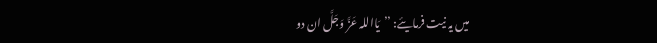میں یہ نیت فرمایئے: ’’یَااللہ عَزَّ وَجَلَّ ان دو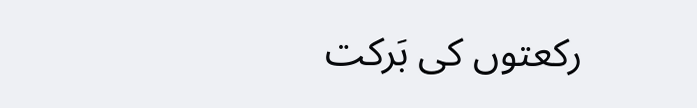رکعتوں کی بَرکت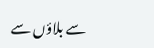سے بلاؤں سے